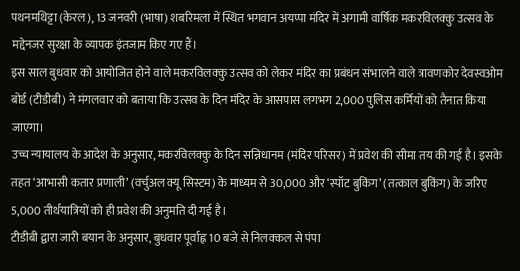पथनमथिट्टा (केरल), 13 जनवरी (भाषा) शबरिमला में स्थित भगवान अयप्पा मंदिर में अगामी वार्षिक मकरविलक्कु उत्सव के मद्देनजर सुरक्षा के व्यापक इंतजाम किए गए हैं।
इस साल बुधवार को आयोजित होने वाले मकरविलक्कु उत्सव को लेकर मंदिर का प्रबंधन संभालने वाले त्रावणकोर देवस्वओम बोर्ड (टीडीबी) ने मंगलवार को बताया कि उत्सव के दिन मंदिर के आसपास लगभग 2,000 पुलिस कर्मियों को तैनात किया जाएगा।
उच्च न्यायालय के आदेश के अनुसार, मकरविलक्कु के दिन सन्निधानम (मंदिर परिसर) में प्रवेश की सीमा तय की गई है। इसके तहत ‘आभासी कतार प्रणाली’ (वर्चुअल क्यू सिस्टम) के माध्यम से 30,000 और ‘स्पॉट बुकिंग’ (तत्काल बुकिंग) के जरिए 5,000 तीर्थयात्रियों को ही प्रवेश की अनुमति दी गई है।
टीडीबी द्वारा जारी बयान के अनुसार, बुधवार पूर्वाह्न 10 बजे से निलक्कल से पंपा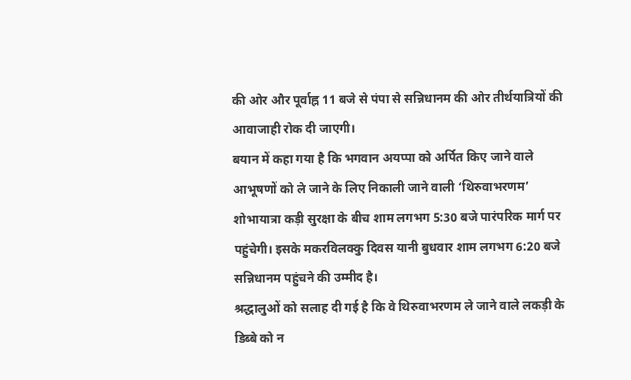की ओर और पूर्वाह्न 11 बजे से पंपा से सन्निधानम की ओर तीर्थयात्रियों की आवाजाही रोक दी जाएगी।
बयान में कहा गया है कि भगवान अयप्पा को अर्पित किए जाने वाले आभूषणों को ले जाने के लिए निकाली जाने वाली ‘थिरुवाभरणम’ शोभायात्रा कड़ी सुरक्षा के बीच शाम लगभग 5:30 बजे पारंपरिक मार्ग पर पहुंचेगी। इसके मकरविलक्कु दिवस यानी बुधवार शाम लगभग 6:20 बजे सन्निधानम पहुंचने की उम्मीद है।
श्रद्धालुओं को सलाह दी गई है कि वे थिरुवाभरणम ले जाने वाले लकड़ी के डिब्बे को न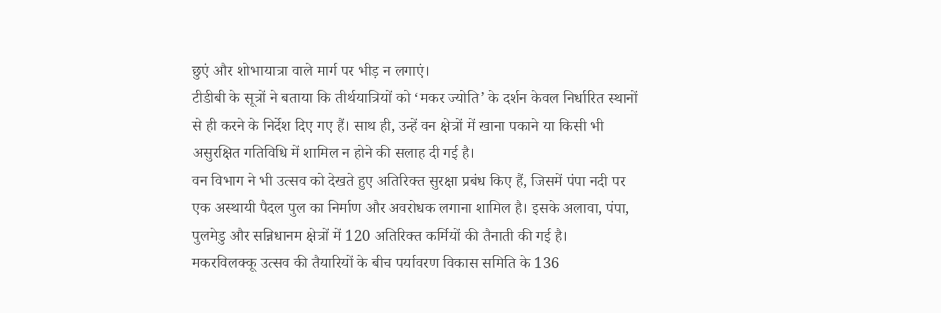छुएं और शोभायात्रा वाले मार्ग पर भीड़ न लगाएं।
टीडीबी के सूत्रों ने बताया कि तीर्थयात्रियों को ‘मकर ज्योति’ के दर्शन केवल निर्धारित स्थानों से ही करने के निर्देश दिए गए हैं। साथ ही, उन्हें वन क्षेत्रों में खाना पकाने या किसी भी असुरक्षित गतिविधि में शामिल न होने की सलाह दी गई है।
वन विभाग ने भी उत्सव को देखते हुए अतिरिक्त सुरक्षा प्रबंध किए हैं, जिसमें पंपा नदी पर एक अस्थायी पैदल पुल का निर्माण और अवरोधक लगाना शामिल है। इसके अलावा, पंपा, पुलमेडु और सन्निधानम क्षेत्रों में 120 अतिरिक्त कर्मियों की तैनाती की गई है।
मकरविलक्कू उत्सव की तैयारियों के बीच पर्यावरण विकास समिति के 136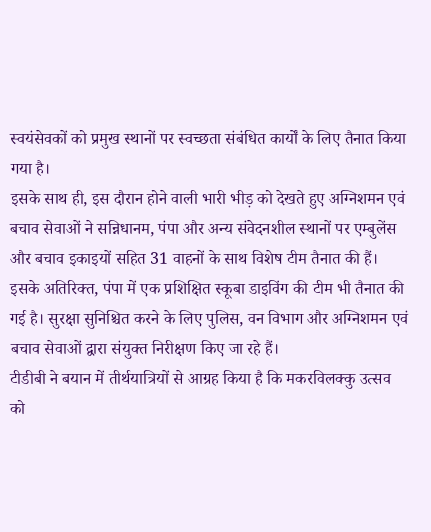स्वयंसेवकों को प्रमुख स्थानों पर स्वच्छता संबंधित कार्यों के लिए तैनात किया गया है।
इसके साथ ही, इस दौरान होने वाली भारी भीड़ को देखते हुए अग्निशमन एवं बचाव सेवाओं ने सन्निधानम, पंपा और अन्य संवेदनशील स्थानों पर एम्बुलेंस और बचाव इकाइयों सहित 31 वाहनों के साथ विशेष टीम तैनात की हैं।
इसके अतिरिक्त, पंपा में एक प्रशिक्षित स्कूबा डाइविंग की टीम भी तैनात की गई है। सुरक्षा सुनिश्चित करने के लिए पुलिस, वन विभाग और अग्निशमन एवं बचाव सेवाओं द्वारा संयुक्त निरीक्षण किए जा रहे हैं।
टीडीबी ने बयान में तीर्थयात्रियों से आग्रह किया है कि मकरविलक्कु उत्सव को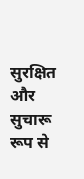सुरक्षित और सुचारू रूप से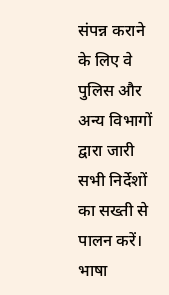संपन्न कराने के लिए वे पुलिस और अन्य विभागों द्वारा जारी सभी निर्देशों का सख्ती से पालन करें।
भाषा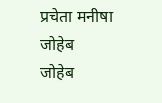प्रचेता मनीषा जोहेब
जोहेब